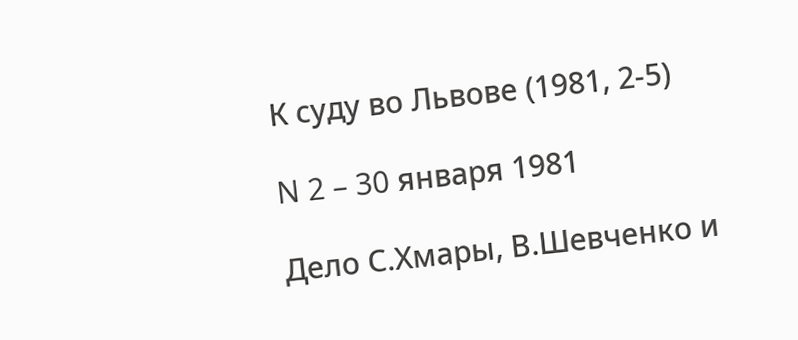К суду во Львове (1981, 2-5)

N 2 – 30 января 1981

Дело С.Хмары, В.Шевченко и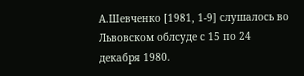А.Шевченко [1981, 1-9] слушалось во Львовском облсуде с 15 по 24 декабря 1980.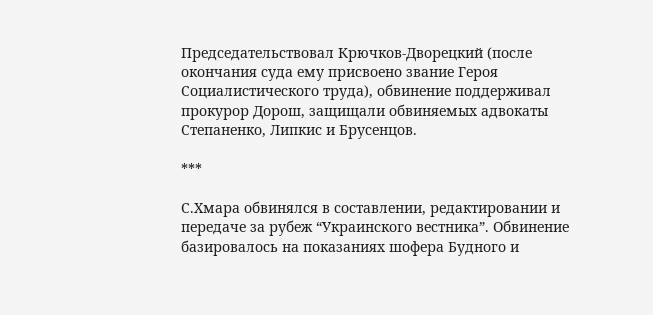Председательствовал Крючков-Дворецкий (после окончания суда ему присвоено звание Героя Социалистического труда), обвинение поддерживал прокурор Дорош, защищали обвиняемых адвокаты Степаненко, Липкис и Брусенцов.

***

С.Хмара обвинялся в составлении, редактировании и передаче за рубеж “Украинского вестника”. Обвинение базировалось на показаниях шофера Будного и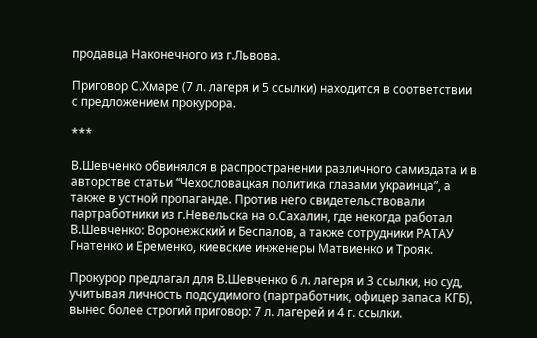продавца Наконечного из г.Львова.

Приговор С.Хмаре (7 л. лагеря и 5 ссылки) находится в соответствии с предложением прокурора.

***

В.Шевченко обвинялся в распространении различного самиздата и в авторстве статьи “Чехословацкая политика глазами украинца”, а также в устной пропаганде. Против него свидетельствовали партработники из г.Невельска на о.Сахалин, где некогда работал В.Шевченко: Воронежский и Беспалов, а также сотрудники РАТАУ Гнатенко и Еременко, киевские инженеры Матвиенко и Трояк.

Прокурор предлагал для В.Шевченко 6 л. лагеря и 3 ссылки, но суд, учитывая личность подсудимого (партработник, офицер запаса КГБ), вынес более строгий приговор: 7 л. лагерей и 4 г. ссылки.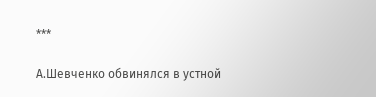***

А.Шевченко обвинялся в устной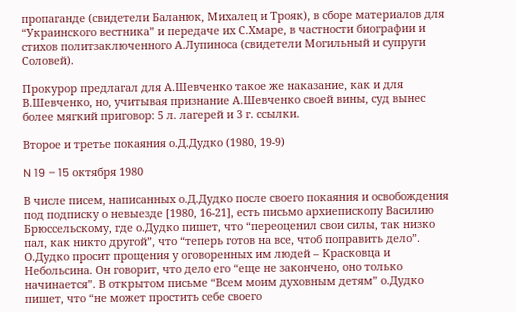пропаганде (свидетели Баланюк, Михалец и Трояк), в сборе материалов для “Украинского вестника” и передаче их С.Хмаре, в частности биографии и стихов политзаключенного А.Лупиноса (свидетели Могильный и супруги Соловей).

Прокурор предлагал для А.Шевченко такое же наказание, как и для В.Шевченко, но, учитывая признание А.Шевченко своей вины, суд вынес более мягкий приговор: 5 л. лагерей и 3 г. ссылки.

Второе и третье покаяния о.Д.Дудко (1980, 19-9)

N 19 – 15 октября 1980

В числе писем, написанных о.Д.Дудко после своего покаяния и освобождения под подписку о невыезде [1980, 16-21], есть письмо архиепископу Василию Брюссельскому, где о.Дудко пишет, что “переоценил свои силы, так низко пал, как никто другой”, что “теперь готов на все, чтоб поправить дело”. О.Дудко просит прощения у оговоренных им людей – Красковца и Небольсина. Он говорит, что дело его “еще не закончено, оно только начинается”. В открытом письме “Всем моим духовным детям” о.Дудко пишет, что “не может простить себе своего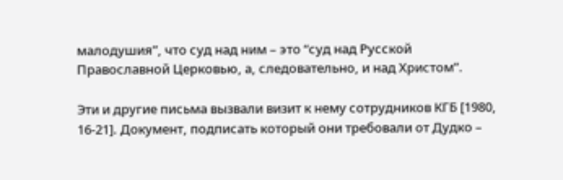малодушия”, что суд над ним – это “суд над Русской Православной Церковью, а, следовательно, и над Христом”.

Эти и другие письма вызвали визит к нему сотрудников КГБ [1980, 16-21]. Документ, подписать который они требовали от Дудко –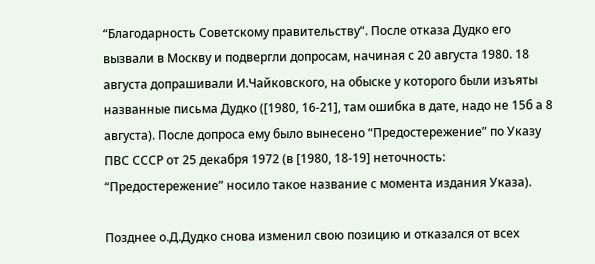“Благодарность Советскому правительству”. После отказа Дудко его вызвали в Москву и подвергли допросам, начиная с 20 августа 1980. 18 августа допрашивали И.Чайковского, на обыске у которого были изъяты названные письма Дудко ([1980, 16-21], там ошибка в дате, надо не 15б а 8 августа). После допроса ему было вынесено “Предостережение” по Указу ПВС СССР от 25 декабря 1972 (в [1980, 18-19] неточность: “Предостережение” носило такое название с момента издания Указа).

Позднее о.Д.Дудко снова изменил свою позицию и отказался от всех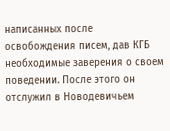написанных после освобождения писем, дав КГБ необходимые заверения о своем поведении. После этого он отслужил в Новодевичьем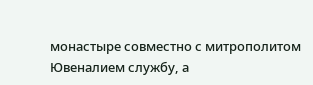монастыре совместно с митрополитом Ювеналием службу, а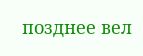позднее вел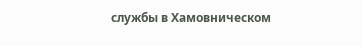службы в Хамовническом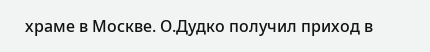храме в Москве. О.Дудко получил приход в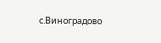с.Виноградово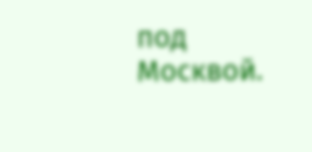под Москвой.